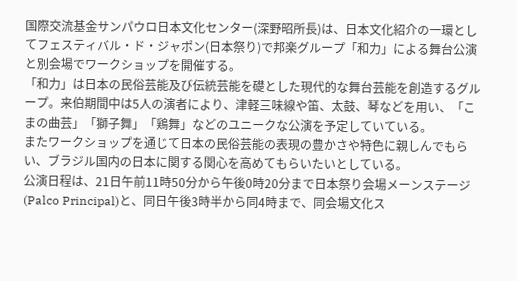国際交流基金サンパウロ日本文化センター(深野昭所長)は、日本文化紹介の一環としてフェスティバル・ド・ジャポン(日本祭り)で邦楽グループ「和力」による舞台公演と別会場でワークショップを開催する。
「和力」は日本の民俗芸能及び伝統芸能を礎とした現代的な舞台芸能を創造するグループ。来伯期間中は5人の演者により、津軽三味線や笛、太鼓、琴などを用い、「こまの曲芸」「獅子舞」「鶏舞」などのユニークな公演を予定していている。
またワークショップを通じて日本の民俗芸能の表現の豊かさや特色に親しんでもらい、ブラジル国内の日本に関する関心を高めてもらいたいとしている。
公演日程は、21日午前11時50分から午後0時20分まで日本祭り会場メーンステージ(Palco Principal)と、同日午後3時半から同4時まで、同会場文化ス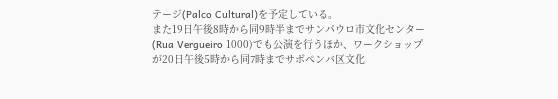テージ(Palco Cultural)を予定している。
また19日午後8時から同9時半までサンパウロ市文化センター(Rua Vergueiro 1000)でも公演を行うほか、ワークショップが20日午後5時から同7時までサボペンバ区文化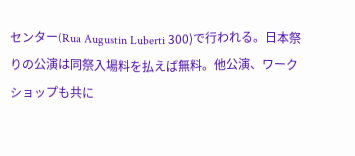センター(Rua Augustin Luberti 300)で行われる。日本祭りの公演は同祭入場料を払えば無料。他公演、ワークショップも共に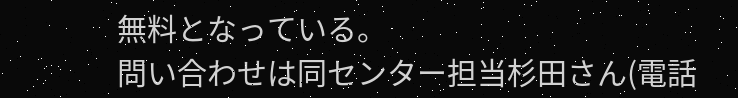無料となっている。
問い合わせは同センター担当杉田さん(電話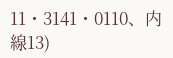11・3141・0110、内線13)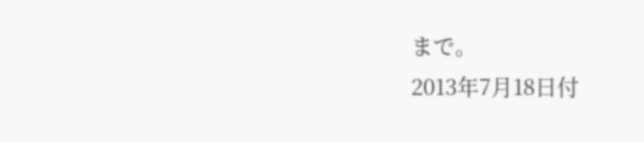まで。
2013年7月18日付